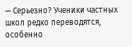— Серьезно? Ученики частных школ редко переводятся, особенно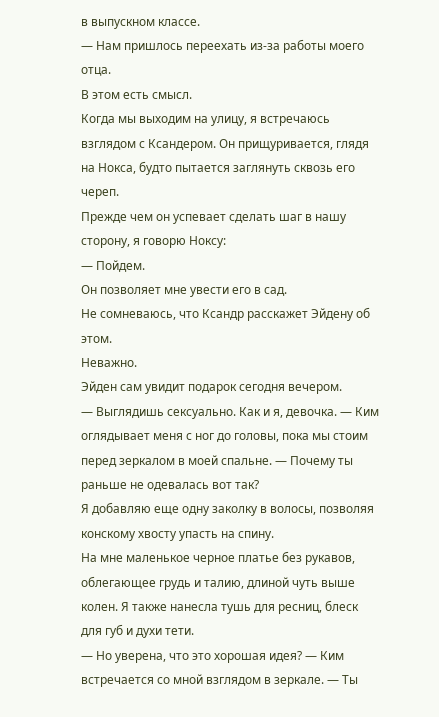в выпускном классе.
— Нам пришлось переехать из-за работы моего отца.
В этом есть смысл.
Когда мы выходим на улицу, я встречаюсь взглядом с Ксандером. Он прищуривается, глядя на Нокса, будто пытается заглянуть сквозь его череп.
Прежде чем он успевает сделать шаг в нашу сторону, я говорю Ноксу:
— Пойдем.
Он позволяет мне увести его в сад.
Не сомневаюсь, что Ксандр расскажет Эйдену об этом.
Неважно.
Эйден сам увидит подарок сегодня вечером.
— Выглядишь сексуально. Как и я, девочка. — Ким оглядывает меня с ног до головы, пока мы стоим перед зеркалом в моей спальне. — Почему ты раньше не одевалась вот так?
Я добавляю еще одну заколку в волосы, позволяя конскому хвосту упасть на спину.
На мне маленькое черное платье без рукавов, облегающее грудь и талию, длиной чуть выше колен. Я также нанесла тушь для ресниц, блеск для губ и духи тети.
— Но уверена, что это хорошая идея? — Ким встречается со мной взглядом в зеркале. — Ты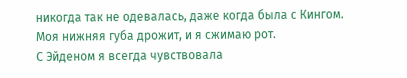никогда так не одевалась, даже когда была с Кингом.
Моя нижняя губа дрожит, и я сжимаю рот.
С Эйденом я всегда чувствовала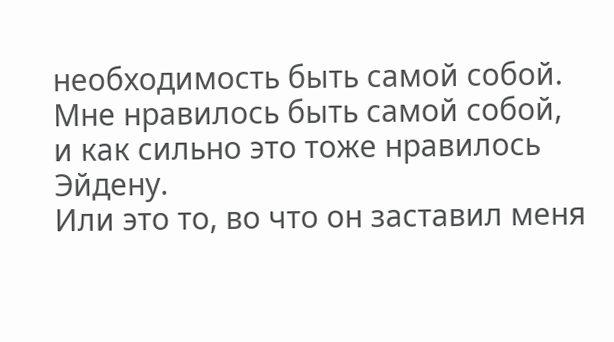необходимость быть самой собой. Мне нравилось быть самой собой, и как сильно это тоже нравилось Эйдену.
Или это то, во что он заставил меня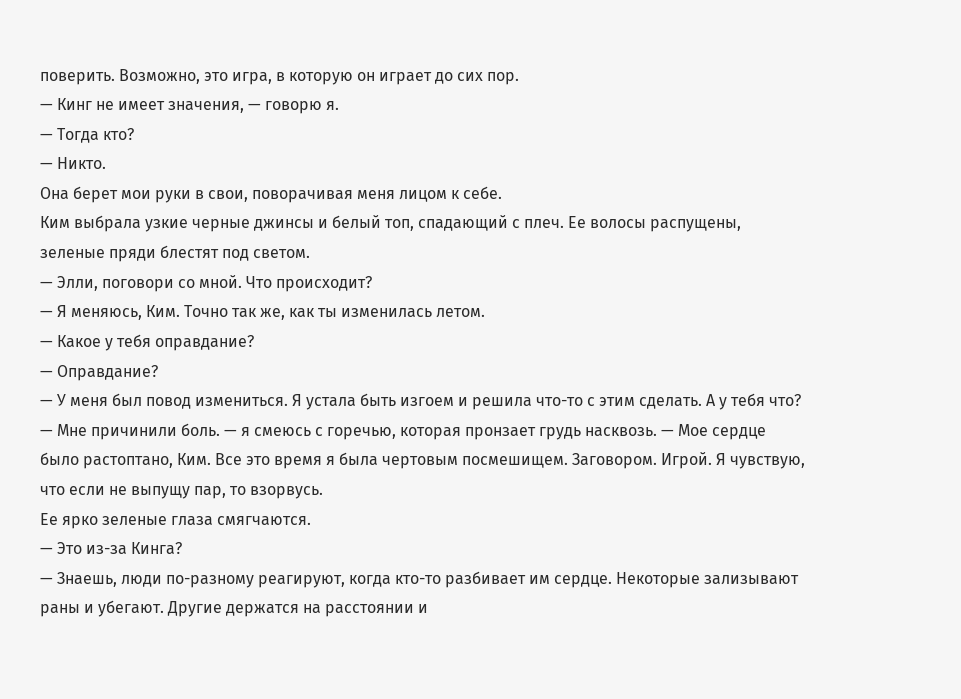поверить. Возможно, это игра, в которую он играет до сих пор.
— Кинг не имеет значения, — говорю я.
— Тогда кто?
— Никто.
Она берет мои руки в свои, поворачивая меня лицом к себе.
Ким выбрала узкие черные джинсы и белый топ, спадающий с плеч. Ее волосы распущены, зеленые пряди блестят под светом.
— Элли, поговори со мной. Что происходит?
— Я меняюсь, Ким. Точно так же, как ты изменилась летом.
— Какое у тебя оправдание?
— Оправдание?
— У меня был повод измениться. Я устала быть изгоем и решила что-то с этим сделать. А у тебя что?
— Мне причинили боль. — я смеюсь с горечью, которая пронзает грудь насквозь. — Мое сердце было растоптано, Ким. Все это время я была чертовым посмешищем. Заговором. Игрой. Я чувствую, что если не выпущу пар, то взорвусь.
Ее ярко зеленые глаза смягчаются.
— Это из-за Кинга?
— Знаешь, люди по-разному реагируют, когда кто-то разбивает им сердце. Некоторые зализывают раны и убегают. Другие держатся на расстоянии и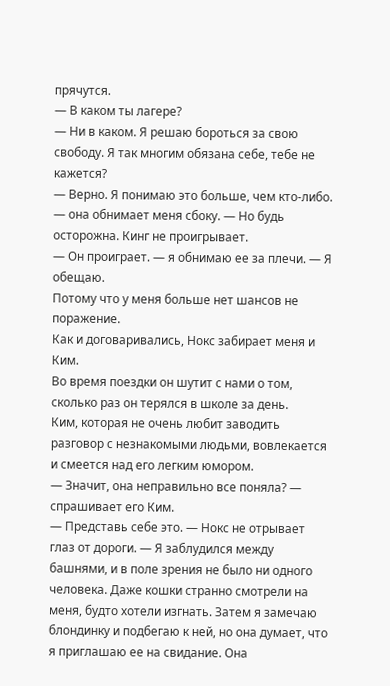прячутся.
— В каком ты лагере?
— Ни в каком. Я решаю бороться за свою свободу. Я так многим обязана себе, тебе не кажется?
— Верно. Я понимаю это больше, чем кто-либо. — она обнимает меня сбоку. — Но будь осторожна. Кинг не проигрывает.
— Он проиграет. — я обнимаю ее за плечи. — Я обещаю.
Потому что у меня больше нет шансов не поражение.
Как и договаривались, Нокс забирает меня и Ким.
Во время поездки он шутит с нами о том, сколько раз он терялся в школе за день.
Ким, которая не очень любит заводить разговор с незнакомыми людьми, вовлекается и смеется над его легким юмором.
— Значит, она неправильно все поняла? — спрашивает его Ким.
— Представь себе это. — Нокс не отрывает глаз от дороги. — Я заблудился между башнями, и в поле зрения не было ни одного человека. Даже кошки странно смотрели на меня, будто хотели изгнать. Затем я замечаю блондинку и подбегаю к ней, но она думает, что я приглашаю ее на свидание. Она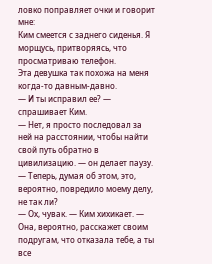ловко поправляет очки и говорит мне:
Ким смеется с заднего сиденья. Я морщусь, притворяясь, что просматриваю телефон.
Эта девушка так похожа на меня когда-то давным-давно.
— И ты исправил ее? — спрашивает Ким.
— Нет, я просто последовал за ней на расстоянии, чтобы найти свой путь обратно в цивилизацию. — он делает паузу. — Теперь, думая об этом, это, вероятно, повредило моему делу, не так ли?
— Ох, чувак. — Ким хихикает. — Она, вероятно, расскажет своим подругам, что отказала тебе, а ты все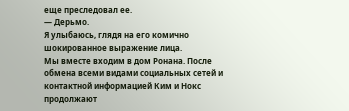еще преследовал ее.
— Дерьмо.
Я улыбаюсь, глядя на его комично шокированное выражение лица.
Мы вместе входим в дом Ронана. После обмена всеми видами социальных сетей и контактной информацией Ким и Нокс продолжают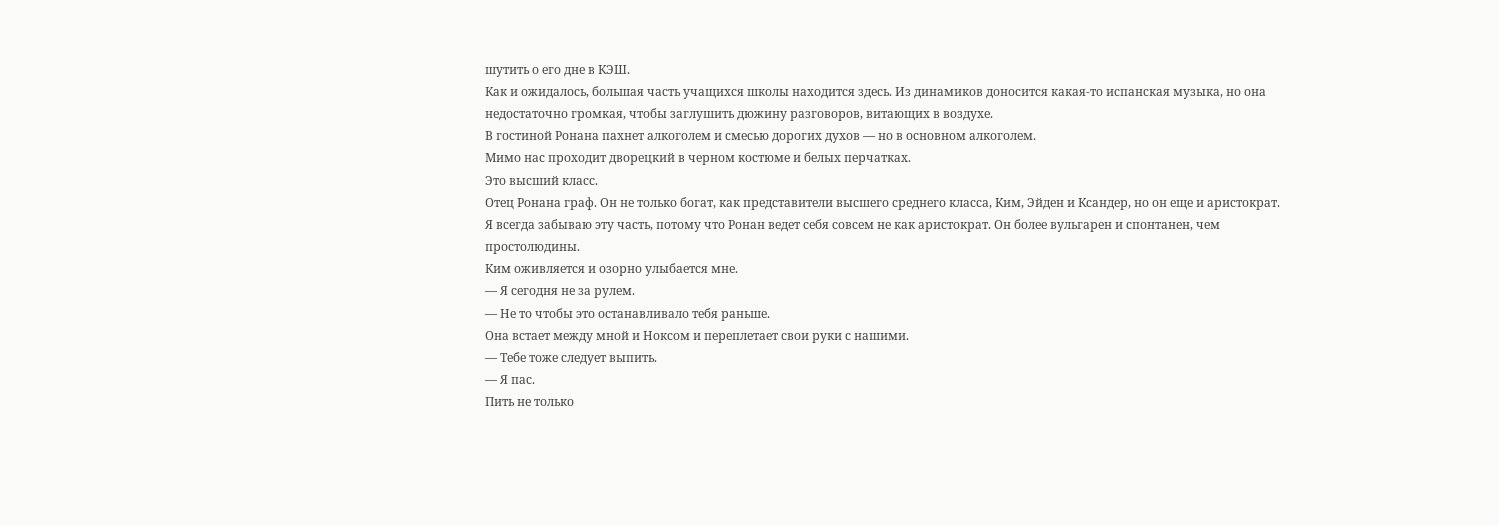шутить о его дне в КЭШ.
Как и ожидалось, большая часть учащихся школы находится здесь. Из динамиков доносится какая-то испанская музыка, но она недостаточно громкая, чтобы заглушить дюжину разговоров, витающих в воздухе.
В гостиной Ронана пахнет алкоголем и смесью дорогих духов — но в основном алкоголем.
Мимо нас проходит дворецкий в черном костюме и белых перчатках.
Это высший класс.
Отец Ронана граф. Он не только богат, как представители высшего среднего класса, Ким, Эйден и Ксандер, но он еще и аристократ.
Я всегда забываю эту часть, потому что Ронан ведет себя совсем не как аристократ. Он более вульгарен и спонтанен, чем простолюдины.
Ким оживляется и озорно улыбается мне.
— Я сегодня не за рулем.
— Не то чтобы это останавливало тебя раньше.
Она встает между мной и Ноксом и переплетает свои руки с нашими.
— Тебе тоже следует выпить.
— Я пас.
Пить не только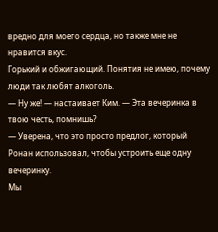вредно для моего сердца, но также мне не нравится вкус.
Горький и обжигающий. Понятия не имею, почему люди так любят алкоголь.
— Ну же! — настаивает Ким. — Эта вечеринка в твою честь, помнишь?
— Уверена, что это просто предлог, который Ронан использовал, чтобы устроить еще одну вечеринку.
Мы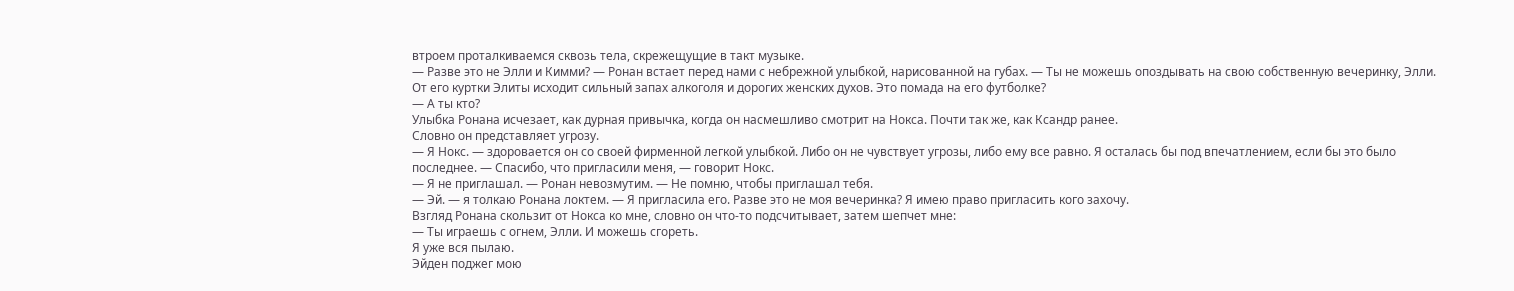втроем проталкиваемся сквозь тела, скрежещущие в такт музыке.
— Разве это не Элли и Кимми? — Ронан встает перед нами с небрежной улыбкой, нарисованной на губах. — Ты не можешь опоздывать на свою собственную вечеринку, Элли.
От его куртки Элиты исходит сильный запах алкоголя и дорогих женских духов. Это помада на его футболке?
— А ты кто?
Улыбка Ронана исчезает, как дурная привычка, когда он насмешливо смотрит на Нокса. Почти так же, как Ксандр ранее.
Словно он представляет угрозу.
— Я Нокс. — здоровается он со своей фирменной легкой улыбкой. Либо он не чувствует угрозы, либо ему все равно. Я осталась бы под впечатлением, если бы это было последнее. — Спасибо, что пригласили меня, — говорит Нокс.
— Я не приглашал. — Ронан невозмутим. — Не помню, чтобы приглашал тебя.
— Эй. — я толкаю Ронана локтем. — Я пригласила его. Разве это не моя вечеринка? Я имею право пригласить кого захочу.
Взгляд Ронана скользит от Нокса ко мне, словно он что-то подсчитывает, затем шепчет мне:
— Ты играешь с огнем, Элли. И можешь сгореть.
Я уже вся пылаю.
Эйден поджег мою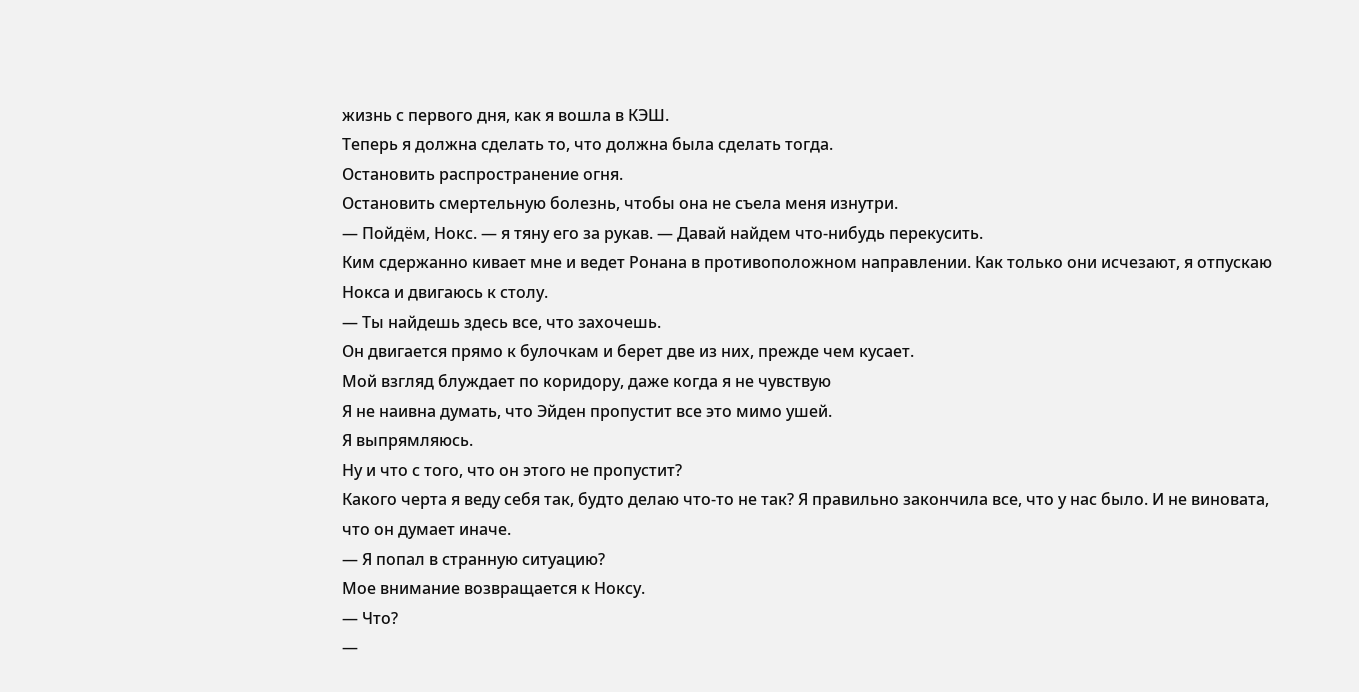жизнь с первого дня, как я вошла в КЭШ.
Теперь я должна сделать то, что должна была сделать тогда.
Остановить распространение огня.
Остановить смертельную болезнь, чтобы она не съела меня изнутри.
— Пойдём, Нокс. — я тяну его за рукав. — Давай найдем что-нибудь перекусить.
Ким сдержанно кивает мне и ведет Ронана в противоположном направлении. Как только они исчезают, я отпускаю Нокса и двигаюсь к столу.
— Ты найдешь здесь все, что захочешь.
Он двигается прямо к булочкам и берет две из них, прежде чем кусает.
Мой взгляд блуждает по коридору, даже когда я не чувствую
Я не наивна думать, что Эйден пропустит все это мимо ушей.
Я выпрямляюсь.
Ну и что с того, что он этого не пропустит?
Какого черта я веду себя так, будто делаю что-то не так? Я правильно закончила все, что у нас было. И не виновата, что он думает иначе.
— Я попал в странную ситуацию?
Мое внимание возвращается к Ноксу.
— Что?
—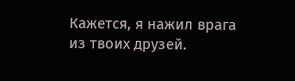Кажется, я нажил врага из твоих друзей.